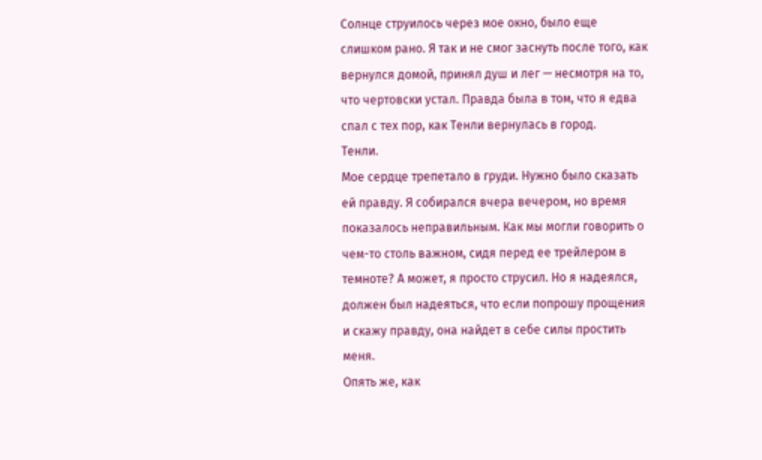Солнце струилось через мое окно, было еще слишком рано. Я так и не смог заснуть после того, как вернулся домой, принял душ и лег — несмотря на то, что чертовски устал. Правда была в том, что я едва спал с тех пор, как Тенли вернулась в город.
Тенли.
Мое сердце трепетало в груди. Нужно было сказать ей правду. Я собирался вчера вечером, но время показалось неправильным. Как мы могли говорить о чем-то столь важном, сидя перед ее трейлером в темноте? А может, я просто струсил. Но я надеялся, должен был надеяться, что если попрошу прощения и скажу правду, она найдет в себе силы простить меня.
Опять же, как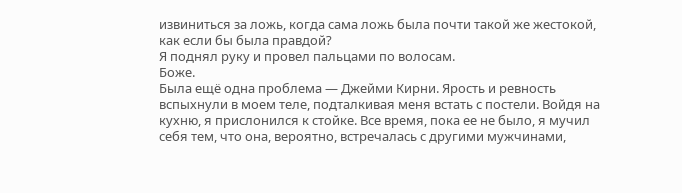извиниться за ложь, когда сама ложь была почти такой же жестокой, как если бы была правдой?
Я поднял руку и провел пальцами по волосам.
Боже.
Была ещё одна проблема — Джейми Кирни. Ярость и ревность вспыхнули в моем теле, подталкивая меня встать с постели. Войдя на кухню, я прислонился к стойке. Все время, пока ее не было, я мучил себя тем, что она, вероятно, встречалась с другими мужчинами,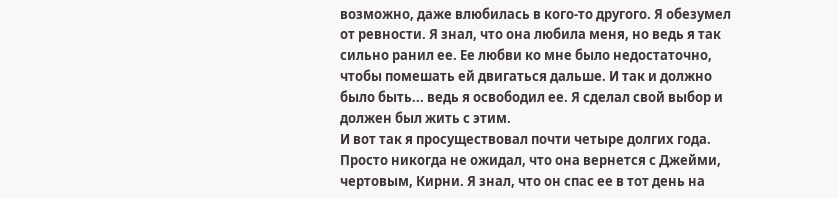возможно, даже влюбилась в кого-то другого. Я обезумел от ревности. Я знал, что она любила меня, но ведь я так сильно ранил ее. Ее любви ко мне было недостаточно, чтобы помешать ей двигаться дальше. И так и должно было быть... ведь я освободил ее. Я сделал свой выбор и должен был жить с этим.
И вот так я просуществовал почти четыре долгих года. Просто никогда не ожидал, что она вернется с Джейми, чертовым, Кирни. Я знал, что он спас ее в тот день на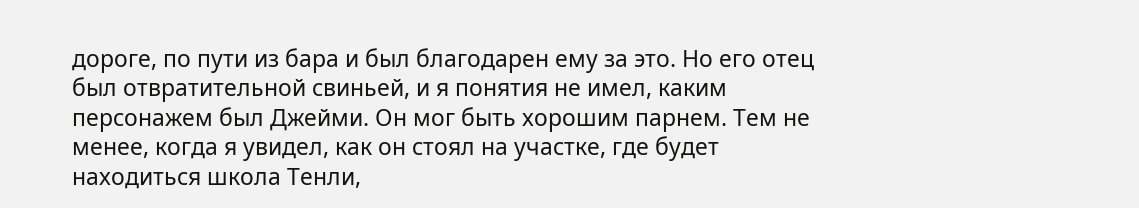дороге, по пути из бара и был благодарен ему за это. Но его отец был отвратительной свиньей, и я понятия не имел, каким персонажем был Джейми. Он мог быть хорошим парнем. Тем не менее, когда я увидел, как он стоял на участке, где будет находиться школа Тенли,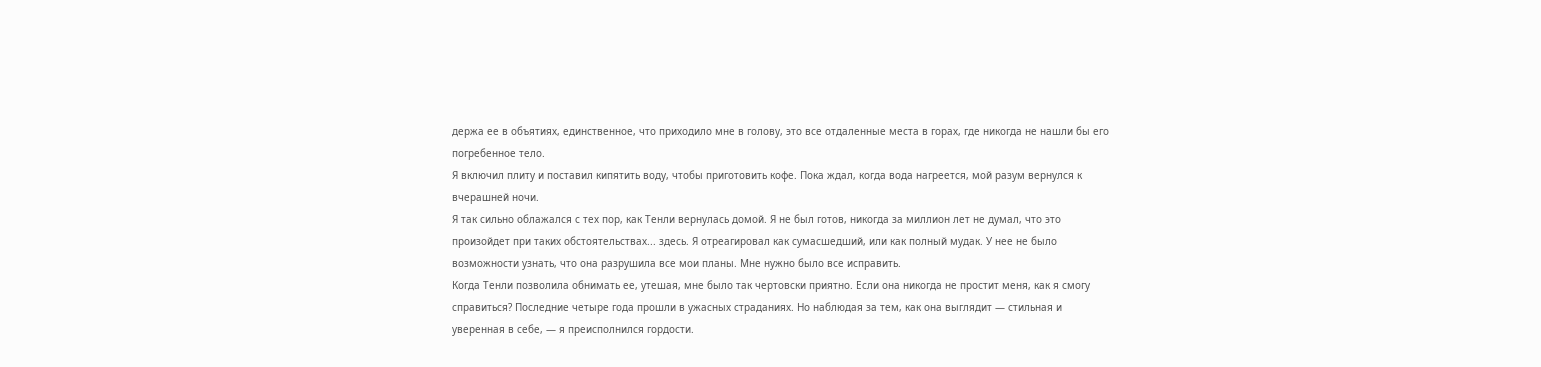держа ее в объятиях, единственное, что приходило мне в голову, это все отдаленные места в горах, где никогда не нашли бы его погребенное тело.
Я включил плиту и поставил кипятить воду, чтобы приготовить кофе. Пока ждал, когда вода нагреется, мой разум вернулся к вчерашней ночи.
Я так сильно облажался с тех пор, как Тенли вернулась домой. Я не был готов, никогда за миллион лет не думал, что это произойдет при таких обстоятельствах... здесь. Я отреагировал как сумасшедший, или как полный мудак. У нее не было возможности узнать, что она разрушила все мои планы. Мне нужно было все исправить.
Когда Тенли позволила обнимать ее, утешая, мне было так чертовски приятно. Если она никогда не простит меня, как я смогу справиться? Последние четыре года прошли в ужасных страданиях. Но наблюдая за тем, как она выглядит — стильная и уверенная в себе, — я преисполнился гордости.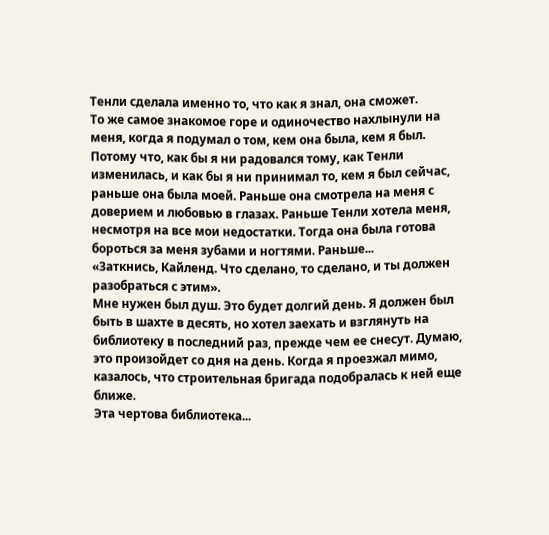Тенли сделала именно то, что как я знал, она сможет.
То же самое знакомое горе и одиночество нахлынули на меня, когда я подумал о том, кем она была, кем я был. Потому что, как бы я ни радовался тому, как Тенли изменилась, и как бы я ни принимал то, кем я был сейчас, раньше она была моей. Раньше она смотрела на меня с доверием и любовью в глазах. Раньше Тенли хотела меня, несмотря на все мои недостатки. Тогда она была готова бороться за меня зубами и ногтями. Раньше...
«Заткнись, Кайленд. Что сделано, то сделано, и ты должен разобраться с этим».
Мне нужен был душ. Это будет долгий день. Я должен был быть в шахте в десять, но хотел заехать и взглянуть на библиотеку в последний раз, прежде чем ее снесут. Думаю, это произойдет со дня на день. Когда я проезжал мимо, казалось, что строительная бригада подобралась к ней еще ближе.
Эта чертова библиотека...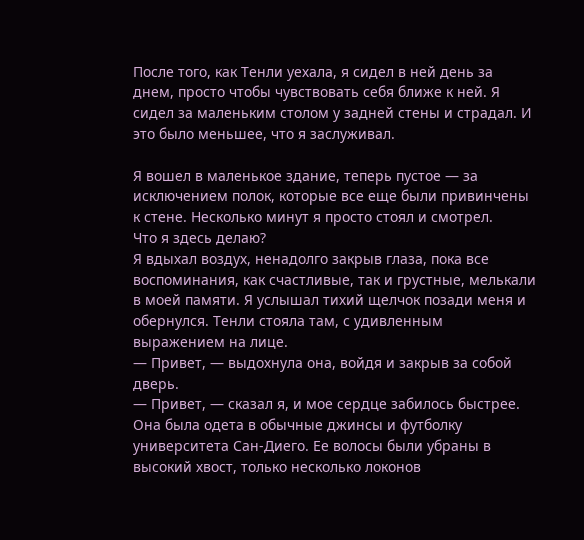После того, как Тенли уехала, я сидел в ней день за днем, просто чтобы чувствовать себя ближе к ней. Я сидел за маленьким столом у задней стены и страдал. И это было меньшее, что я заслуживал.

Я вошел в маленькое здание, теперь пустое — за исключением полок, которые все еще были привинчены к стене. Несколько минут я просто стоял и смотрел.
Что я здесь делаю?
Я вдыхал воздух, ненадолго закрыв глаза, пока все воспоминания, как счастливые, так и грустные, мелькали в моей памяти. Я услышал тихий щелчок позади меня и обернулся. Тенли стояла там, с удивленным выражением на лице.
— Привет, — выдохнула она, войдя и закрыв за собой дверь.
— Привет, — сказал я, и мое сердце забилось быстрее.
Она была одета в обычные джинсы и футболку университета Сан-Диего. Ее волосы были убраны в высокий хвост, только несколько локонов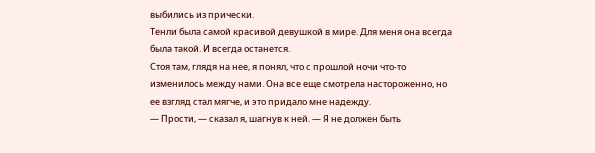выбились из прически.
Тенли была самой красивой девушкой в мире. Для меня она всегда была такой. И всегда останется.
Стоя там, глядя на нее, я понял, что с прошлой ночи что-то изменилось между нами. Она все еще смотрела настороженно, но ее взгляд стал мягче, и это придало мне надежду.
— Прости, — сказал я, шагнув к ней. — Я не должен быть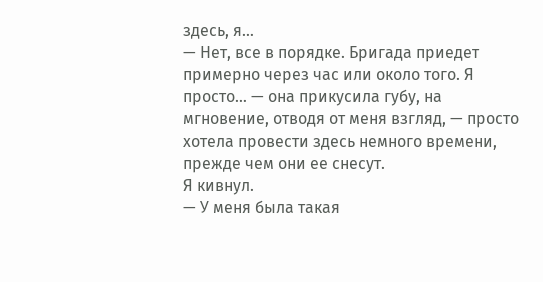здесь, я…
— Нет, все в порядке. Бригада приедет примерно через час или около того. Я просто… — она прикусила губу, на мгновение, отводя от меня взгляд, — просто хотела провести здесь немного времени, прежде чем они ее снесут.
Я кивнул.
— У меня была такая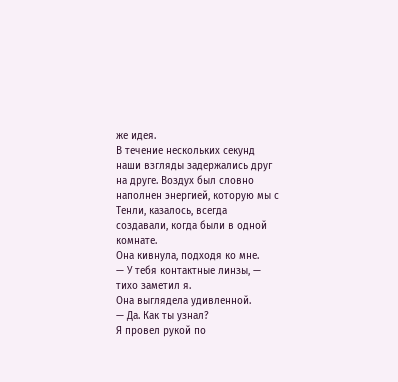же идея.
В течение нескольких секунд наши взгляды задержались друг на друге. Воздух был словно наполнен энергией, которую мы с Тенли, казалось, всегда создавали, когда были в одной комнате.
Она кивнула, подходя ко мне.
— У тебя контактные линзы, — тихо заметил я.
Она выглядела удивленной.
— Да. Как ты узнал?
Я провел рукой по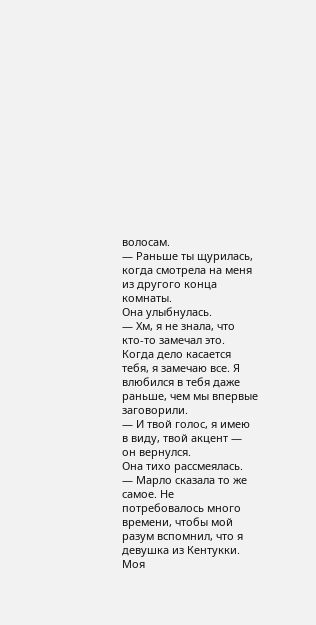волосам.
— Раньше ты щурилась, когда смотрела на меня из другого конца комнаты.
Она улыбнулась.
— Хм, я не знала, что кто-то замечал это.
Когда дело касается тебя, я замечаю все. Я влюбился в тебя даже раньше, чем мы впервые заговорили.
— И твой голос, я имею в виду, твой акцент — он вернулся.
Она тихо рассмеялась.
— Марло сказала то же самое. Не потребовалось много времени, чтобы мой разум вспомнил, что я девушка из Кентукки.
Моя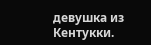девушка из Кентукки.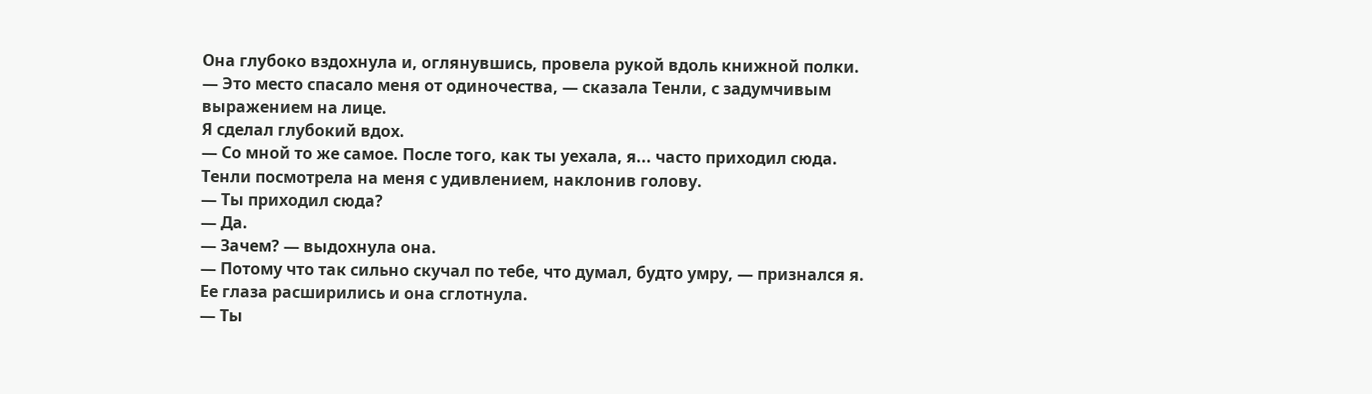Она глубоко вздохнула и, оглянувшись, провела рукой вдоль книжной полки.
— Это место спасало меня от одиночества, — сказала Тенли, с задумчивым выражением на лице.
Я сделал глубокий вдох.
— Со мной то же самое. После того, как ты уехала, я... часто приходил сюда.
Тенли посмотрела на меня с удивлением, наклонив голову.
— Ты приходил сюда?
— Да.
— Зачем? — выдохнула она.
— Потому что так сильно скучал по тебе, что думал, будто умру, — признался я.
Ее глаза расширились и она сглотнула.
— Ты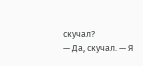скучал?
— Да, скучал. — Я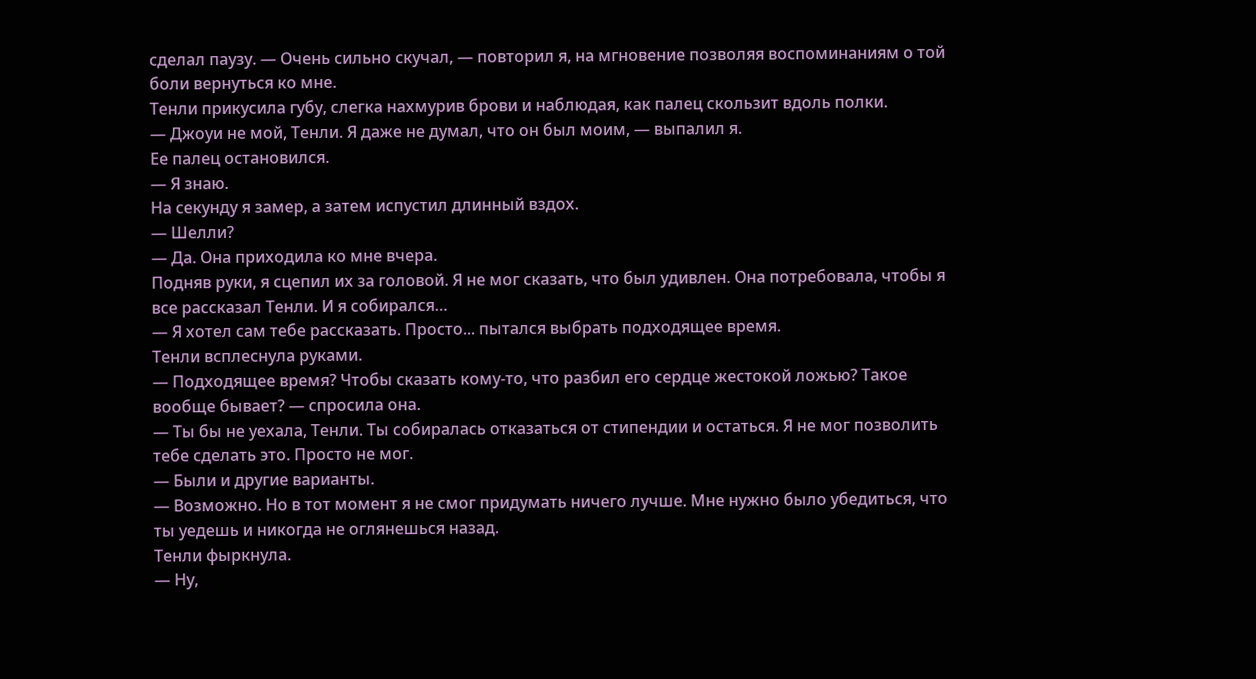сделал паузу. — Очень сильно скучал, — повторил я, на мгновение позволяя воспоминаниям о той боли вернуться ко мне.
Тенли прикусила губу, слегка нахмурив брови и наблюдая, как палец скользит вдоль полки.
— Джоуи не мой, Тенли. Я даже не думал, что он был моим, — выпалил я.
Ее палец остановился.
— Я знаю.
На секунду я замер, а затем испустил длинный вздох.
— Шелли?
— Да. Она приходила ко мне вчера.
Подняв руки, я сцепил их за головой. Я не мог сказать, что был удивлен. Она потребовала, чтобы я все рассказал Тенли. И я собирался…
— Я хотел сам тебе рассказать. Просто... пытался выбрать подходящее время.
Тенли всплеснула руками.
— Подходящее время? Чтобы сказать кому-то, что разбил его сердце жестокой ложью? Такое вообще бывает? — спросила она.
— Ты бы не уехала, Тенли. Ты собиралась отказаться от стипендии и остаться. Я не мог позволить тебе сделать это. Просто не мог.
— Были и другие варианты.
— Возможно. Но в тот момент я не смог придумать ничего лучше. Мне нужно было убедиться, что ты уедешь и никогда не оглянешься назад.
Тенли фыркнула.
— Ну,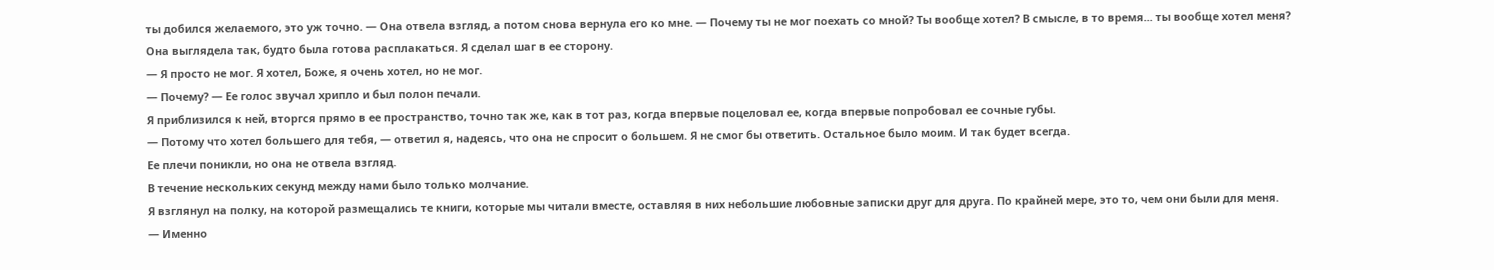ты добился желаемого, это уж точно. — Она отвела взгляд, а потом снова вернула его ко мне. — Почему ты не мог поехать со мной? Ты вообще хотел? В смысле, в то время... ты вообще хотел меня?
Она выглядела так, будто была готова расплакаться. Я сделал шаг в ее сторону.
— Я просто не мог. Я хотел, Боже, я очень хотел, но не мог.
— Почему? — Ее голос звучал хрипло и был полон печали.
Я приблизился к ней, вторгся прямо в ее пространство, точно так же, как в тот раз, когда впервые поцеловал ее, когда впервые попробовал ее сочные губы.
— Потому что хотел большего для тебя, — ответил я, надеясь, что она не спросит о большем. Я не смог бы ответить. Остальное было моим. И так будет всегда.
Ее плечи поникли, но она не отвела взгляд.
В течение нескольких секунд между нами было только молчание.
Я взглянул на полку, на которой размещались те книги, которые мы читали вместе, оставляя в них небольшие любовные записки друг для друга. По крайней мере, это то, чем они были для меня.
— Именно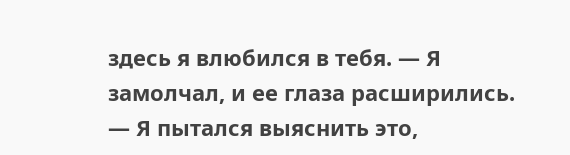здесь я влюбился в тебя. — Я замолчал, и ее глаза расширились. — Я пытался выяснить это,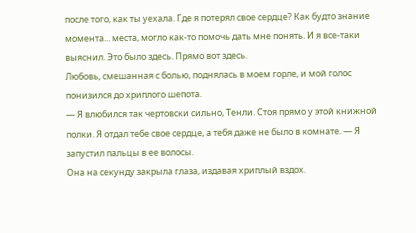после того, как ты уехала. Где я потерял свое сердце? Как будто знание момента... места, могло как-то помочь дать мне понять. И я все-таки выяснил. Это было здесь. Прямо вот здесь.
Любовь, смешанная с болью, поднялась в моем горле, и мой голос понизился до хриплого шепота.
— Я влюбился так чертовски сильно, Тенли. Стоя прямо у этой книжной полки. Я отдал тебе свое сердце, а тебя даже не было в комнате. — Я запустил пальцы в ее волосы.
Она на секунду закрыла глаза, издавая хриплый вздох.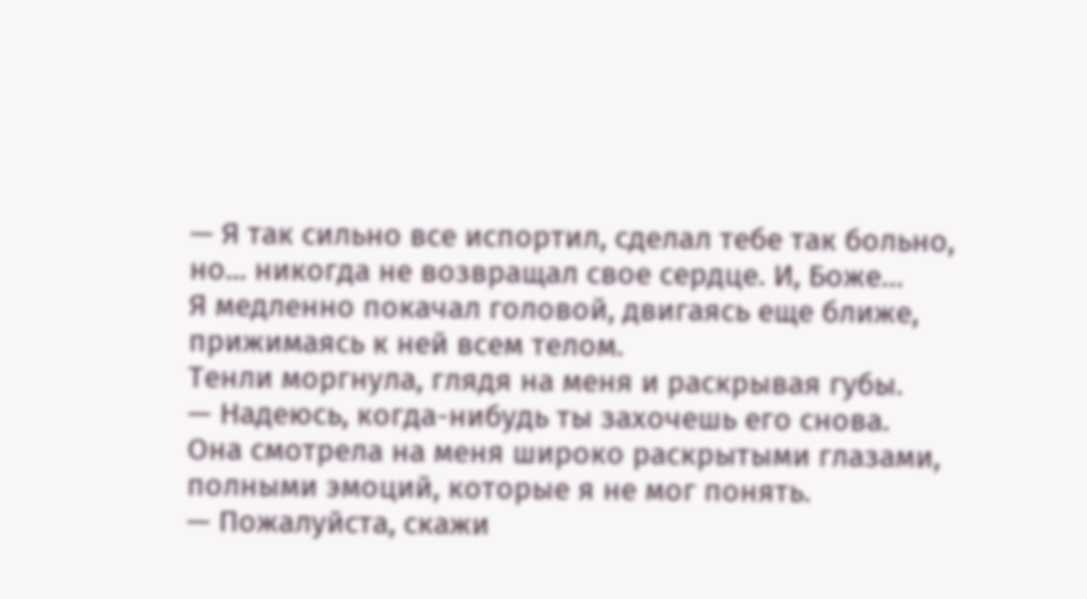— Я так сильно все испортил, сделал тебе так больно, но... никогда не возвращал свое сердце. И, Боже…
Я медленно покачал головой, двигаясь еще ближе, прижимаясь к ней всем телом.
Тенли моргнула, глядя на меня и раскрывая губы.
— Надеюсь, когда-нибудь ты захочешь его снова.
Она смотрела на меня широко раскрытыми глазами, полными эмоций, которые я не мог понять.
— Пожалуйста, скажи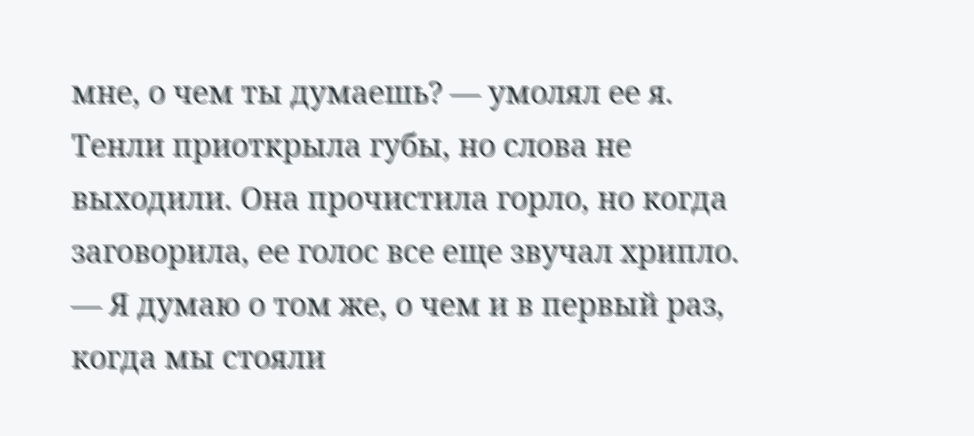мне, о чем ты думаешь? — умолял ее я.
Тенли приоткрыла губы, но слова не выходили. Она прочистила горло, но когда заговорила, ее голос все еще звучал хрипло.
— Я думаю о том же, о чем и в первый раз, когда мы стояли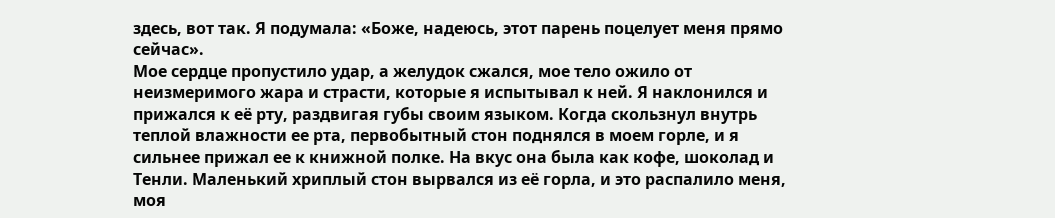здесь, вот так. Я подумала: «Боже, надеюсь, этот парень поцелует меня прямо сейчас».
Мое сердце пропустило удар, а желудок сжался, мое тело ожило от неизмеримого жара и страсти, которые я испытывал к ней. Я наклонился и прижался к её рту, раздвигая губы своим языком. Когда скользнул внутрь теплой влажности ее рта, первобытный стон поднялся в моем горле, и я сильнее прижал ее к книжной полке. На вкус она была как кофе, шоколад и Тенли. Маленький хриплый стон вырвался из её горла, и это распалило меня, моя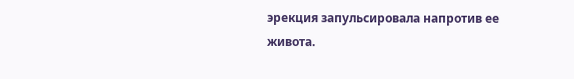эрекция запульсировала напротив ее живота.